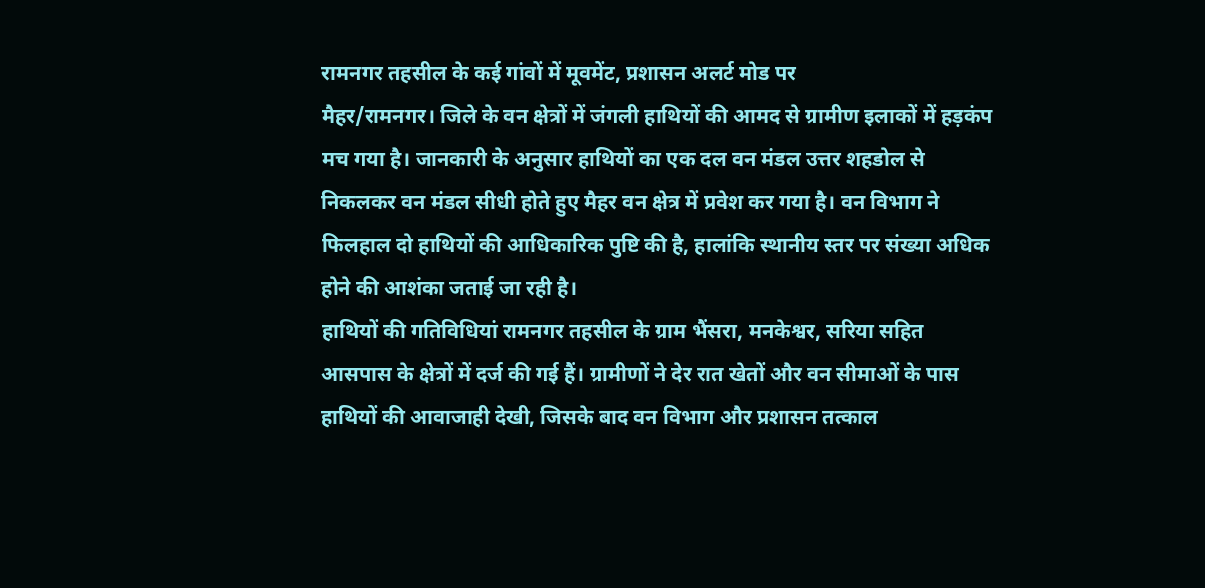रामनगर तहसील के कई गांवों में मूवमेंट, प्रशासन अलर्ट मोड पर
मैहर/रामनगर। जिले के वन क्षेत्रों में जंगली हाथियों की आमद से ग्रामीण इलाकों में हड़कंप मच गया है। जानकारी के अनुसार हाथियों का एक दल वन मंडल उत्तर शहडोल से निकलकर वन मंडल सीधी होते हुए मैहर वन क्षेत्र में प्रवेश कर गया है। वन विभाग ने फिलहाल दो हाथियों की आधिकारिक पुष्टि की है, हालांकि स्थानीय स्तर पर संख्या अधिक होने की आशंका जताई जा रही है।
हाथियों की गतिविधियां रामनगर तहसील के ग्राम भैंसरा, मनकेश्वर, सरिया सहित आसपास के क्षेत्रों में दर्ज की गई हैं। ग्रामीणों ने देर रात खेतों और वन सीमाओं के पास हाथियों की आवाजाही देखी, जिसके बाद वन विभाग और प्रशासन तत्काल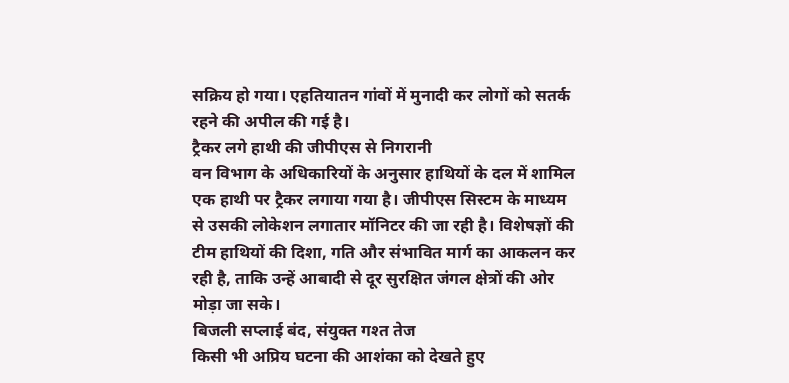सक्रिय हो गया। एहतियातन गांवों में मुनादी कर लोगों को सतर्क रहने की अपील की गई है।
ट्रैकर लगे हाथी की जीपीएस से निगरानी
वन विभाग के अधिकारियों के अनुसार हाथियों के दल में शामिल एक हाथी पर ट्रैकर लगाया गया है। जीपीएस सिस्टम के माध्यम से उसकी लोकेशन लगातार मॉनिटर की जा रही है। विशेषज्ञों की टीम हाथियों की दिशा, गति और संभावित मार्ग का आकलन कर रही है, ताकि उन्हें आबादी से दूर सुरक्षित जंगल क्षेत्रों की ओर मोड़ा जा सके।
बिजली सप्लाई बंद, संयुक्त गश्त तेज
किसी भी अप्रिय घटना की आशंका को देखते हुए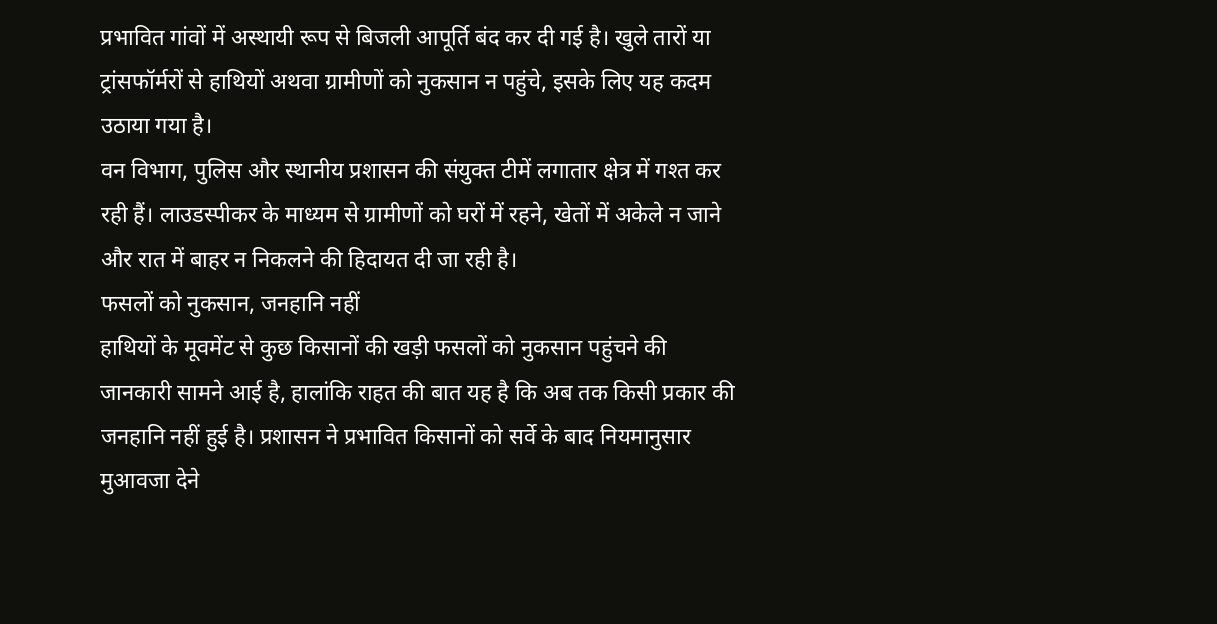प्रभावित गांवों में अस्थायी रूप से बिजली आपूर्ति बंद कर दी गई है। खुले तारों या ट्रांसफॉर्मरों से हाथियों अथवा ग्रामीणों को नुकसान न पहुंचे, इसके लिए यह कदम उठाया गया है।
वन विभाग, पुलिस और स्थानीय प्रशासन की संयुक्त टीमें लगातार क्षेत्र में गश्त कर रही हैं। लाउडस्पीकर के माध्यम से ग्रामीणों को घरों में रहने, खेतों में अकेले न जाने और रात में बाहर न निकलने की हिदायत दी जा रही है।
फसलों को नुकसान, जनहानि नहीं
हाथियों के मूवमेंट से कुछ किसानों की खड़ी फसलों को नुकसान पहुंचने की जानकारी सामने आई है, हालांकि राहत की बात यह है कि अब तक किसी प्रकार की जनहानि नहीं हुई है। प्रशासन ने प्रभावित किसानों को सर्वे के बाद नियमानुसार मुआवजा देने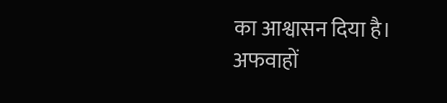का आश्वासन दिया है।
अफवाहों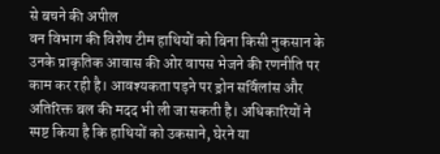से बचने की अपील
वन विभाग की विशेष टीम हाथियों को बिना किसी नुकसान के उनके प्राकृतिक आवास की ओर वापस भेजने की रणनीति पर काम कर रही है। आवश्यकता पड़ने पर ड्रोन सर्विलांस और अतिरिक्त बल की मदद भी ली जा सकती है। अधिकारियों ने स्पष्ट किया है कि हाथियों को उकसाने, घेरने या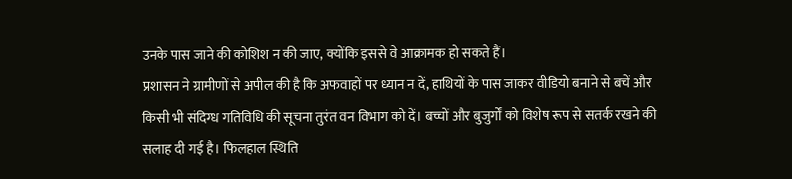उनके पास जाने की कोशिश न की जाए, क्योंकि इससे वे आक्रामक हो सकते हैं।
प्रशासन ने ग्रामीणों से अपील की है कि अफवाहों पर ध्यान न दें, हाथियों के पास जाकर वीडियो बनाने से बचें और किसी भी संदिग्ध गतिविधि की सूचना तुरंत वन विभाग को दें। बच्चों और बुजुर्गों को विशेष रूप से सतर्क रखने की सलाह दी गई है। फिलहाल स्थिति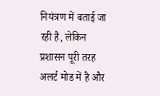नियंत्रण में बताई जा रही है, लेकिन प्रशासन पूरी तरह अलर्ट मोड में है और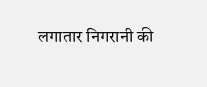लगातार निगरानी की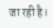जा रही है।